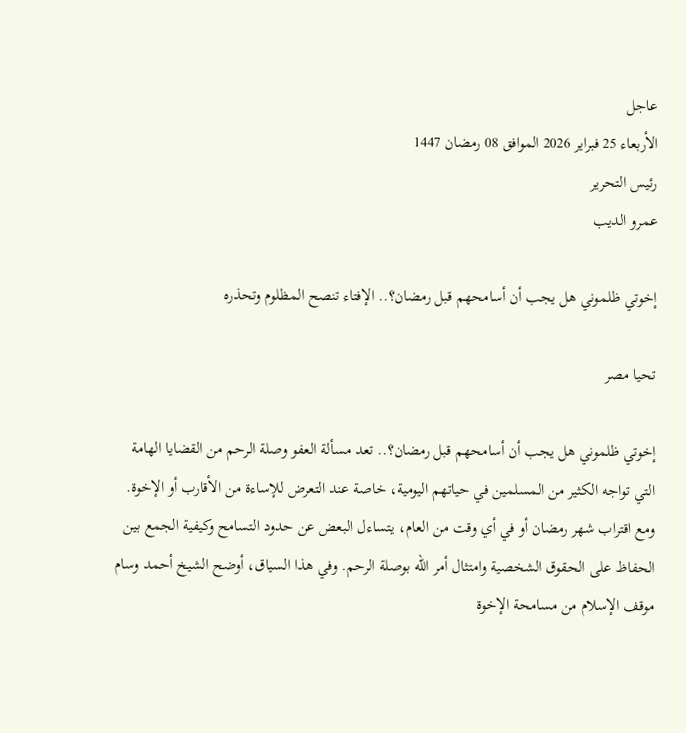عاجل
الأربعاء 25 فبراير 2026 الموافق 08 رمضان 1447
رئيس التحرير
عمرو الديب

إخوتي ظلموني هل يجب أن أسامحهم قبل رمضان؟.. الإفتاء تنصح المظلوم وتحذره

تحيا مصر

إخوتي ظلموني هل يجب أن أسامحهم قبل رمضان؟.. تعد مسألة العفو وصلة الرحم من القضايا الهامة التي تواجه الكثير من المسلمين في حياتهم اليومية، خاصة عند التعرض للإساءة من الأقارب أو الإخوة. ومع اقتراب شهر رمضان أو في أي وقت من العام، يتساءل البعض عن حدود التسامح وكيفية الجمع بين الحفاظ على الحقوق الشخصية وامتثال أمر الله بوصلة الرحم. وفي هذا السياق، أوضح الشيخ أحمد وسام موقف الإسلام من مسامحة الإخوة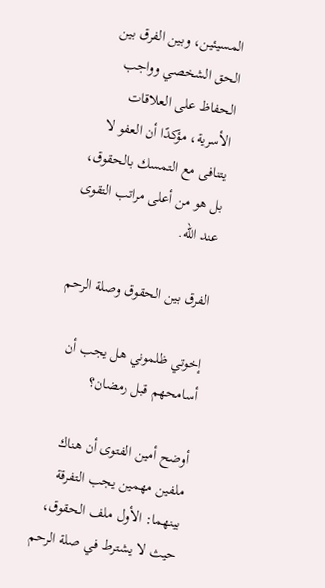المسيئين، وبين الفرق بين الحق الشخصي وواجب الحفاظ على العلاقات الأسرية، مؤكدًا أن العفو لا يتنافى مع التمسك بالحقوق، بل هو من أعلى مراتب التقوى عند الله.

الفرق بين الحقوق وصلة الرحم

إخوتي ظلموني هل يجب أن أسامحهم قبل رمضان؟

أوضح أمين الفتوى أن هناك ملفين مهمين يجب التفرقة بينهما: الأول ملف الحقوق، حيث لا يشترط في صلة الرحم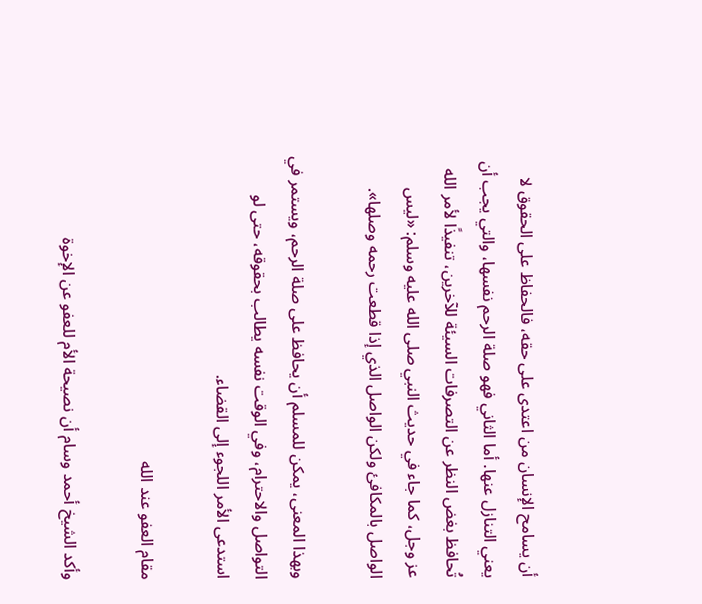أن يسامح الإنسان من اعتدى على حقه، فالحفاظ على الحقوق لا يعني التنازل عنها. أما الثاني فهو صلة الرحم نفسها، والتي يجب أن تُحافظ بغض النظر عن التصرفات السيئة للآخرين، تنفيذًا لأمر الله عز وجل، كما جاء في حديث النبي صلى الله عليه وسلم: «ليس الواصل بالمكافئ ولكن الواصل الذي إذا قطعت رحمه وصلها».

وبهذا المعنى، يمكن للمسلم أن يحافظ على صلة الرحم، ويستمر في التواصل والاحترام، وفي الوقت نفسه يطالب بحقوقه، حتى لو استدعى الأمر اللجوء إلى القضاء.

مقام العفو عند الله

وأكد الشيخ أحمد وسام أن نصيحة الأم للعفو عن الإخوة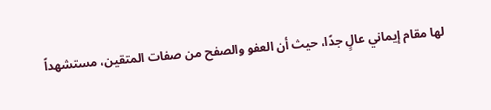لها مقام إيماني عالٍ جدًا، حيث أن العفو والصفح من صفات المتقين، مستشهداً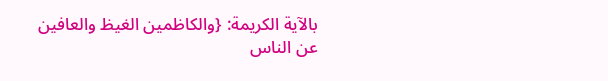بالآية الكريمة: {والكاظمين الغيظ والعافين عن الناس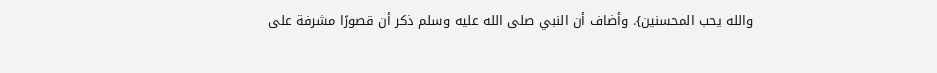والله يحب المحسنين}. وأضاف أن النبي صلى الله عليه وسلم ذكر أن قصورًا مشرفة على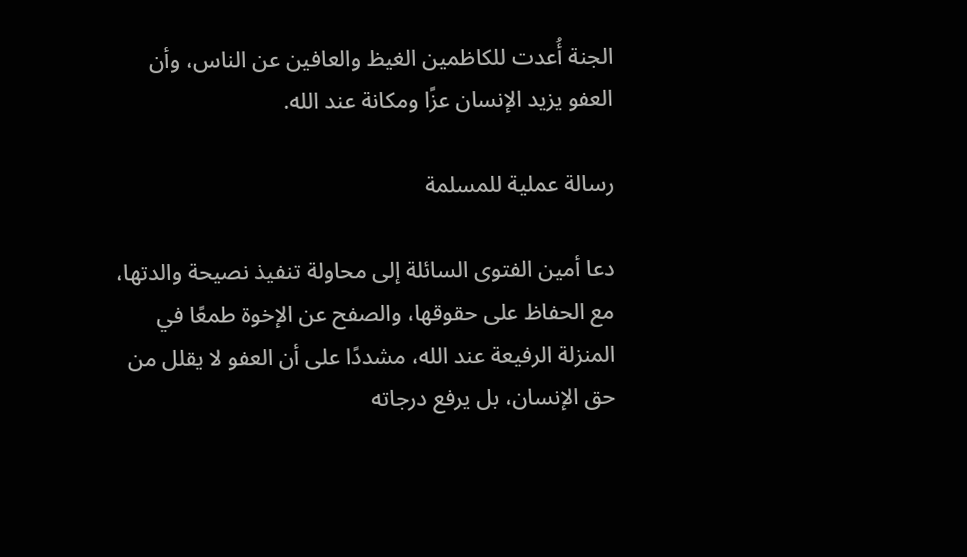الجنة أُعدت للكاظمين الغيظ والعافين عن الناس، وأن العفو يزيد الإنسان عزًا ومكانة عند الله.

رسالة عملية للمسلمة

دعا أمين الفتوى السائلة إلى محاولة تنفيذ نصيحة والدتها، مع الحفاظ على حقوقها، والصفح عن الإخوة طمعًا في المنزلة الرفيعة عند الله، مشددًا على أن العفو لا يقلل من حق الإنسان، بل يرفع درجاته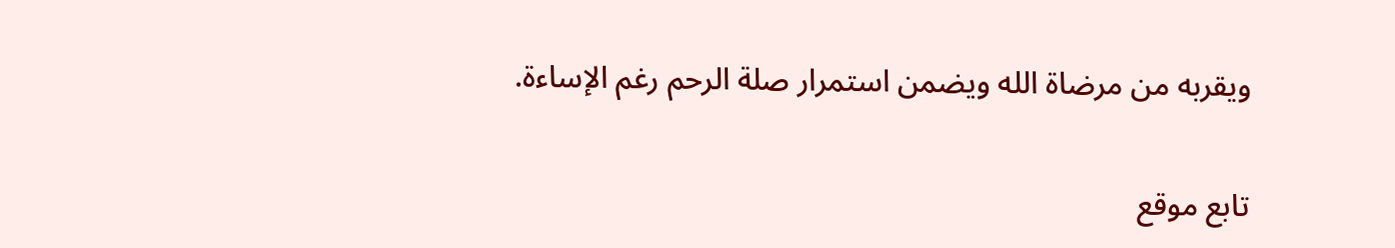ويقربه من مرضاة الله ويضمن استمرار صلة الرحم رغم الإساءة.

تابع موقع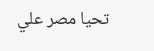تحيا مصر علي